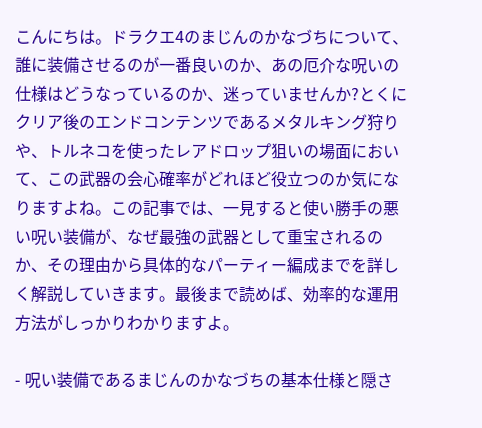こんにちは。ドラクエ4のまじんのかなづちについて、誰に装備させるのが一番良いのか、あの厄介な呪いの仕様はどうなっているのか、迷っていませんか?とくにクリア後のエンドコンテンツであるメタルキング狩りや、トルネコを使ったレアドロップ狙いの場面において、この武器の会心確率がどれほど役立つのか気になりますよね。この記事では、一見すると使い勝手の悪い呪い装備が、なぜ最強の武器として重宝されるのか、その理由から具体的なパーティー編成までを詳しく解説していきます。最後まで読めば、効率的な運用方法がしっかりわかりますよ。

- 呪い装備であるまじんのかなづちの基本仕様と隠さ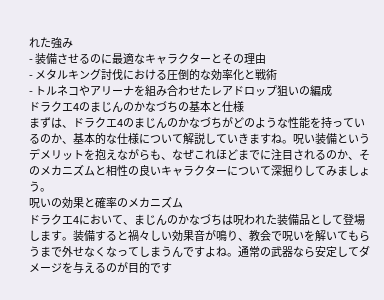れた強み
- 装備させるのに最適なキャラクターとその理由
- メタルキング討伐における圧倒的な効率化と戦術
- トルネコやアリーナを組み合わせたレアドロップ狙いの編成
ドラクエ4のまじんのかなづちの基本と仕様
まずは、ドラクエ4のまじんのかなづちがどのような性能を持っているのか、基本的な仕様について解説していきますね。呪い装備というデメリットを抱えながらも、なぜこれほどまでに注目されるのか、そのメカニズムと相性の良いキャラクターについて深掘りしてみましょう。
呪いの効果と確率のメカニズム
ドラクエ4において、まじんのかなづちは呪われた装備品として登場します。装備すると禍々しい効果音が鳴り、教会で呪いを解いてもらうまで外せなくなってしまうんですよね。通常の武器なら安定してダメージを与えるのが目的です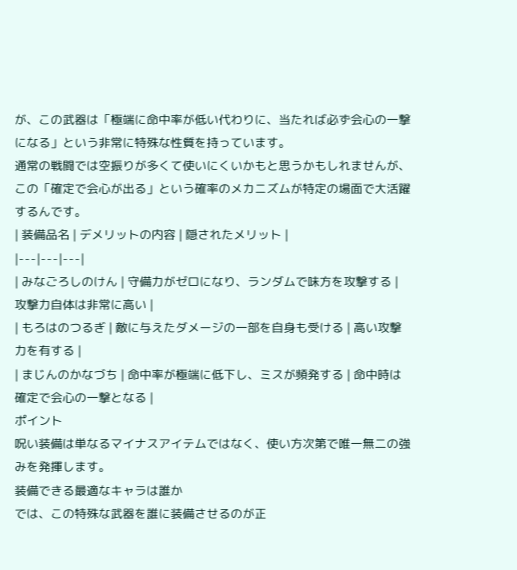が、この武器は「極端に命中率が低い代わりに、当たれば必ず会心の一撃になる」という非常に特殊な性質を持っています。
通常の戦闘では空振りが多くて使いにくいかもと思うかもしれませんが、この「確定で会心が出る」という確率のメカニズムが特定の場面で大活躍するんです。
| 装備品名 | デメリットの内容 | 隠されたメリット |
|---|---|---|
| みなごろしのけん | 守備力がゼロになり、ランダムで味方を攻撃する | 攻撃力自体は非常に高い |
| もろはのつるぎ | 敵に与えたダメージの一部を自身も受ける | 高い攻撃力を有する |
| まじんのかなづち | 命中率が極端に低下し、ミスが頻発する | 命中時は確定で会心の一撃となる |
ポイント
呪い装備は単なるマイナスアイテムではなく、使い方次第で唯一無二の強みを発揮します。
装備できる最適なキャラは誰か
では、この特殊な武器を誰に装備させるのが正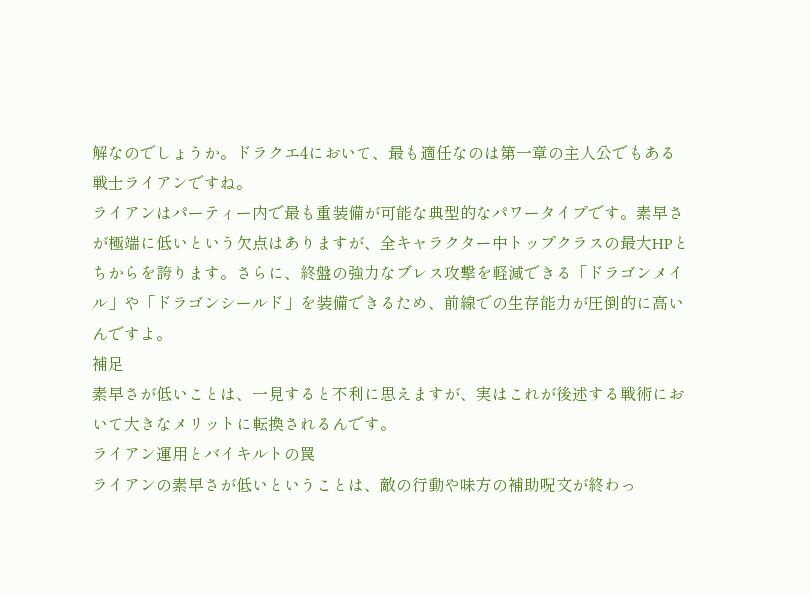解なのでしょうか。ドラクエ4において、最も適任なのは第一章の主人公でもある戦士ライアンですね。
ライアンはパーティー内で最も重装備が可能な典型的なパワータイプです。素早さが極端に低いという欠点はありますが、全キャラクター中トップクラスの最大HPとちからを誇ります。さらに、終盤の強力なブレス攻撃を軽減できる「ドラゴンメイル」や「ドラゴンシールド」を装備できるため、前線での生存能力が圧倒的に高いんですよ。
補足
素早さが低いことは、一見すると不利に思えますが、実はこれが後述する戦術において大きなメリットに転換されるんです。
ライアン運用とバイキルトの罠
ライアンの素早さが低いということは、敵の行動や味方の補助呪文が終わっ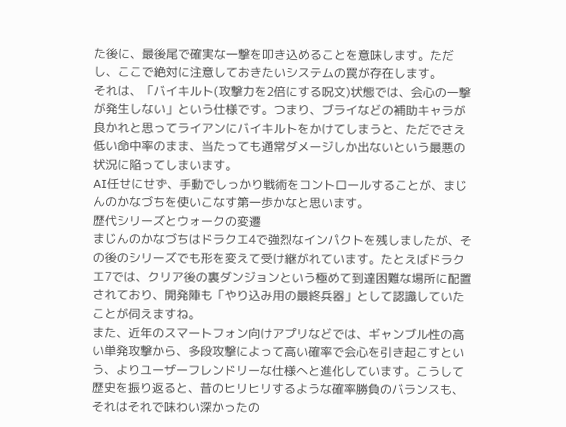た後に、最後尾で確実な一撃を叩き込めることを意味します。ただし、ここで絶対に注意しておきたいシステムの罠が存在します。
それは、「バイキルト(攻撃力を2倍にする呪文)状態では、会心の一撃が発生しない」という仕様です。つまり、ブライなどの補助キャラが良かれと思ってライアンにバイキルトをかけてしまうと、ただでさえ低い命中率のまま、当たっても通常ダメージしか出ないという最悪の状況に陥ってしまいます。
AI任せにせず、手動でしっかり戦術をコントロールすることが、まじんのかなづちを使いこなす第一歩かなと思います。
歴代シリーズとウォークの変遷
まじんのかなづちはドラクエ4で強烈なインパクトを残しましたが、その後のシリーズでも形を変えて受け継がれています。たとえばドラクエ7では、クリア後の裏ダンジョンという極めて到達困難な場所に配置されており、開発陣も「やり込み用の最終兵器」として認識していたことが伺えますね。
また、近年のスマートフォン向けアプリなどでは、ギャンブル性の高い単発攻撃から、多段攻撃によって高い確率で会心を引き起こすという、よりユーザーフレンドリーな仕様へと進化しています。こうして歴史を振り返ると、昔のヒリヒリするような確率勝負のバランスも、それはそれで味わい深かったの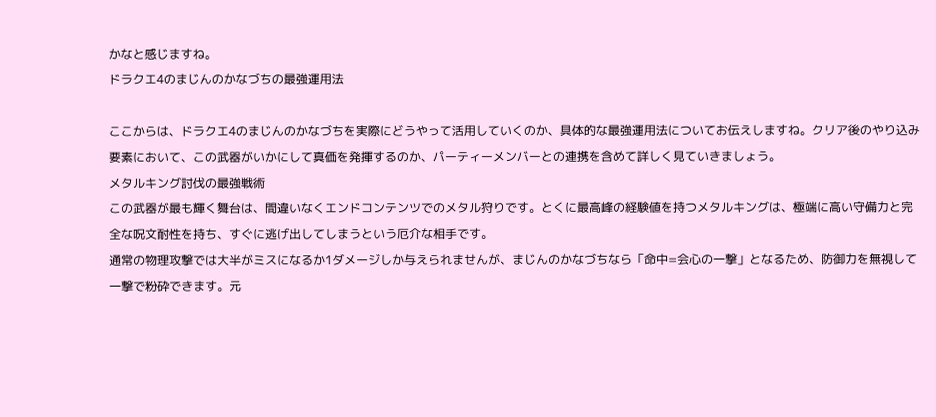かなと感じますね。
ドラクエ4のまじんのかなづちの最強運用法

ここからは、ドラクエ4のまじんのかなづちを実際にどうやって活用していくのか、具体的な最強運用法についてお伝えしますね。クリア後のやり込み要素において、この武器がいかにして真価を発揮するのか、パーティーメンバーとの連携を含めて詳しく見ていきましょう。
メタルキング討伐の最強戦術
この武器が最も輝く舞台は、間違いなくエンドコンテンツでのメタル狩りです。とくに最高峰の経験値を持つメタルキングは、極端に高い守備力と完全な呪文耐性を持ち、すぐに逃げ出してしまうという厄介な相手です。
通常の物理攻撃では大半がミスになるか1ダメージしか与えられませんが、まじんのかなづちなら「命中=会心の一撃」となるため、防御力を無視して一撃で粉砕できます。元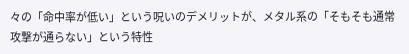々の「命中率が低い」という呪いのデメリットが、メタル系の「そもそも通常攻撃が通らない」という特性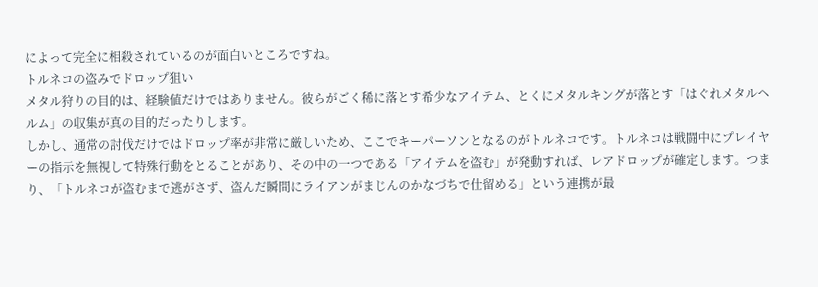によって完全に相殺されているのが面白いところですね。
トルネコの盗みでドロップ狙い
メタル狩りの目的は、経験値だけではありません。彼らがごく稀に落とす希少なアイテム、とくにメタルキングが落とす「はぐれメタルヘルム」の収集が真の目的だったりします。
しかし、通常の討伐だけではドロップ率が非常に厳しいため、ここでキーパーソンとなるのがトルネコです。トルネコは戦闘中にプレイヤーの指示を無視して特殊行動をとることがあり、その中の一つである「アイテムを盗む」が発動すれば、レアドロップが確定します。つまり、「トルネコが盗むまで逃がさず、盗んだ瞬間にライアンがまじんのかなづちで仕留める」という連携が最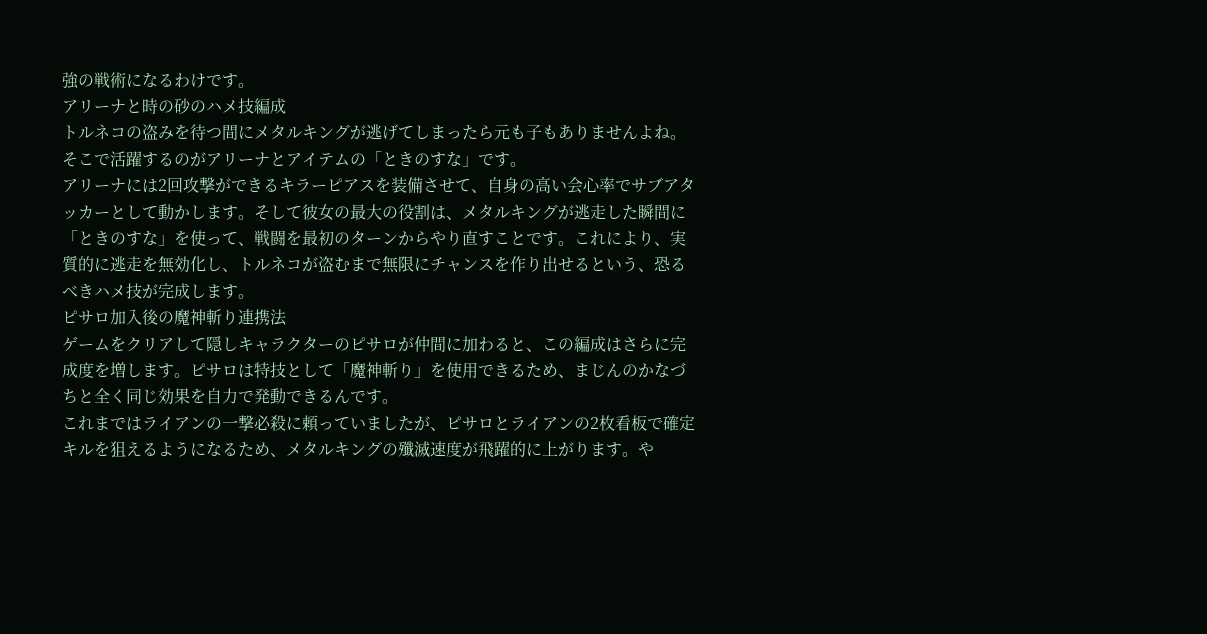強の戦術になるわけです。
アリーナと時の砂のハメ技編成
トルネコの盗みを待つ間にメタルキングが逃げてしまったら元も子もありませんよね。そこで活躍するのがアリーナとアイテムの「ときのすな」です。
アリーナには2回攻撃ができるキラーピアスを装備させて、自身の高い会心率でサブアタッカーとして動かします。そして彼女の最大の役割は、メタルキングが逃走した瞬間に「ときのすな」を使って、戦闘を最初のターンからやり直すことです。これにより、実質的に逃走を無効化し、トルネコが盗むまで無限にチャンスを作り出せるという、恐るべきハメ技が完成します。
ピサロ加入後の魔神斬り連携法
ゲームをクリアして隠しキャラクターのピサロが仲間に加わると、この編成はさらに完成度を増します。ピサロは特技として「魔神斬り」を使用できるため、まじんのかなづちと全く同じ効果を自力で発動できるんです。
これまではライアンの一撃必殺に頼っていましたが、ピサロとライアンの2枚看板で確定キルを狙えるようになるため、メタルキングの殲滅速度が飛躍的に上がります。や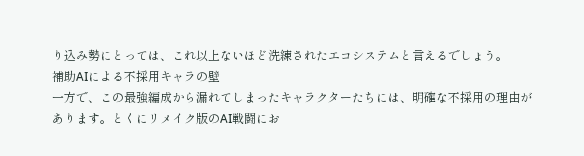り込み勢にとっては、これ以上ないほど洗練されたエコシステムと言えるでしょう。
補助AIによる不採用キャラの壁
一方で、この最強編成から漏れてしまったキャラクターたちには、明確な不採用の理由があります。とくにリメイク版のAI戦闘にお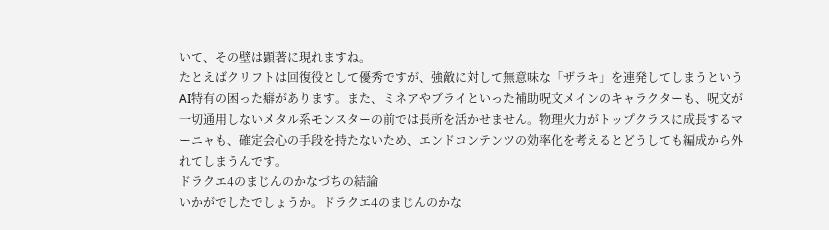いて、その壁は顕著に現れますね。
たとえばクリフトは回復役として優秀ですが、強敵に対して無意味な「ザラキ」を連発してしまうというAI特有の困った癖があります。また、ミネアやブライといった補助呪文メインのキャラクターも、呪文が一切通用しないメタル系モンスターの前では長所を活かせません。物理火力がトップクラスに成長するマーニャも、確定会心の手段を持たないため、エンドコンテンツの効率化を考えるとどうしても編成から外れてしまうんです。
ドラクエ4のまじんのかなづちの結論
いかがでしたでしょうか。ドラクエ4のまじんのかな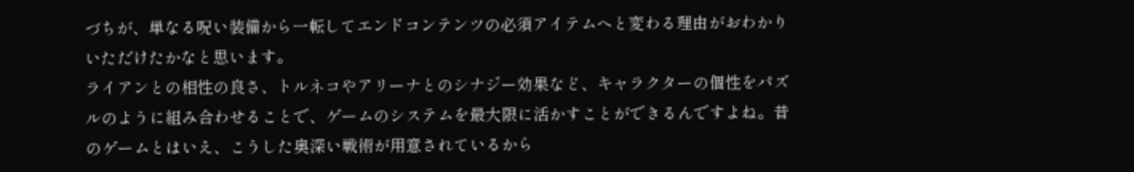づちが、単なる呪い装備から一転してエンドコンテンツの必須アイテムへと変わる理由がおわかりいただけたかなと思います。
ライアンとの相性の良さ、トルネコやアリーナとのシナジー効果など、キャラクターの個性をパズルのように組み合わせることで、ゲームのシステムを最大限に活かすことができるんですよね。昔のゲームとはいえ、こうした奥深い戦術が用意されているから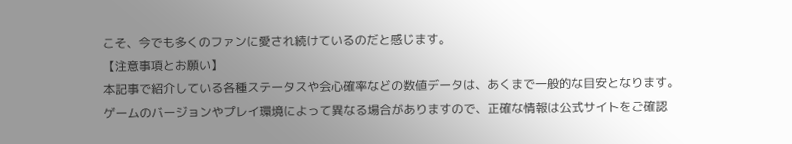こそ、今でも多くのファンに愛され続けているのだと感じます。
【注意事項とお願い】
本記事で紹介している各種ステータスや会心確率などの数値データは、あくまで一般的な目安となります。ゲームのバージョンやプレイ環境によって異なる場合がありますので、正確な情報は公式サイトをご確認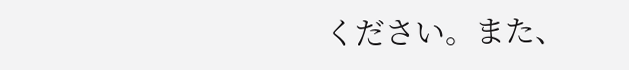ください。また、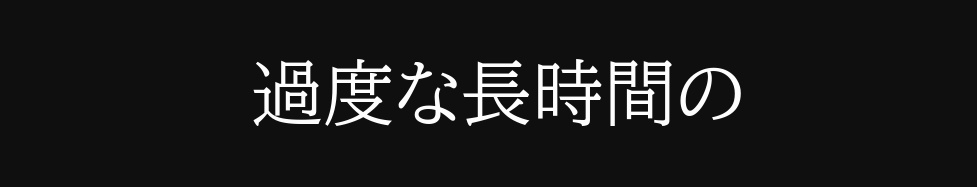過度な長時間の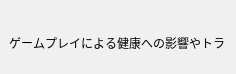ゲームプレイによる健康への影響やトラ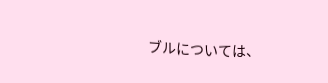ブルについては、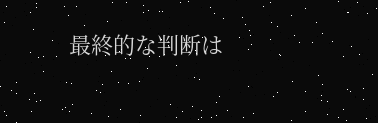最終的な判断は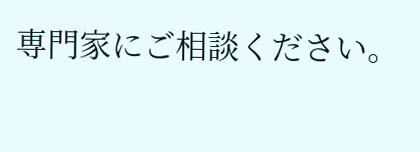専門家にご相談ください。